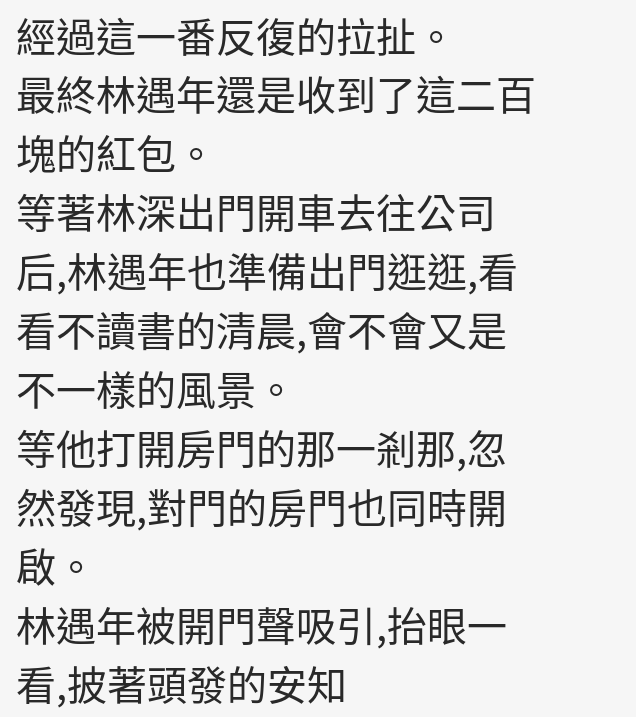經過這一番反復的拉扯。
最終林遇年還是收到了這二百塊的紅包。
等著林深出門開車去往公司后,林遇年也準備出門逛逛,看看不讀書的清晨,會不會又是不一樣的風景。
等他打開房門的那一剎那,忽然發現,對門的房門也同時開啟。
林遇年被開門聲吸引,抬眼一看,披著頭發的安知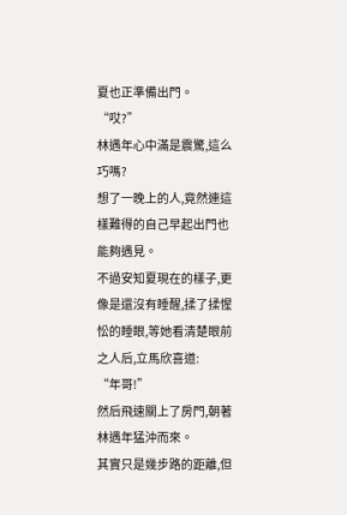夏也正準備出門。
“哎?”
林遇年心中滿是震驚,這么巧嗎?
想了一晚上的人,竟然連這樣難得的自己早起出門也能夠遇見。
不過安知夏現在的樣子,更像是還沒有睡醒,揉了揉惺忪的睡眼,等她看清楚眼前之人后,立馬欣喜道:
“年哥!”
然后飛速關上了房門,朝著林遇年猛沖而來。
其實只是幾步路的距離,但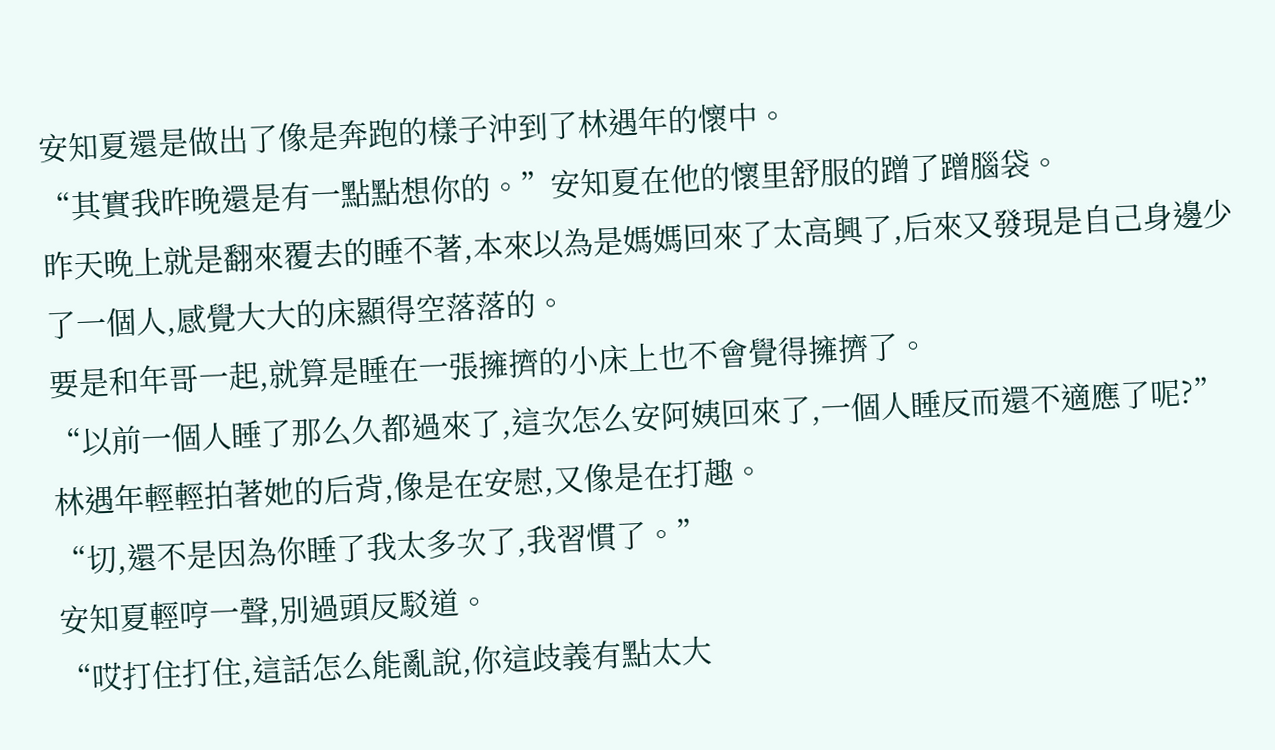安知夏還是做出了像是奔跑的樣子沖到了林遇年的懷中。
“其實我昨晚還是有一點點想你的。”安知夏在他的懷里舒服的蹭了蹭腦袋。
昨天晚上就是翻來覆去的睡不著,本來以為是媽媽回來了太高興了,后來又發現是自己身邊少了一個人,感覺大大的床顯得空落落的。
要是和年哥一起,就算是睡在一張擁擠的小床上也不會覺得擁擠了。
“以前一個人睡了那么久都過來了,這次怎么安阿姨回來了,一個人睡反而還不適應了呢?”
林遇年輕輕拍著她的后背,像是在安慰,又像是在打趣。
“切,還不是因為你睡了我太多次了,我習慣了。”
安知夏輕哼一聲,別過頭反駁道。
“哎打住打住,這話怎么能亂說,你這歧義有點太大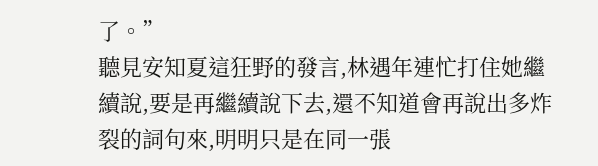了。”
聽見安知夏這狂野的發言,林遇年連忙打住她繼續說,要是再繼續說下去,還不知道會再說出多炸裂的詞句來,明明只是在同一張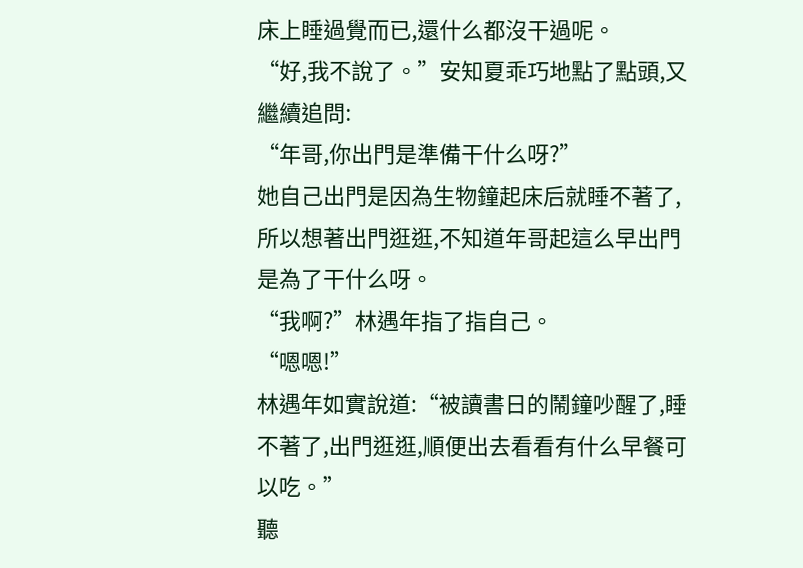床上睡過覺而已,還什么都沒干過呢。
“好,我不說了。”安知夏乖巧地點了點頭,又繼續追問:
“年哥,你出門是準備干什么呀?”
她自己出門是因為生物鐘起床后就睡不著了,所以想著出門逛逛,不知道年哥起這么早出門是為了干什么呀。
“我啊?”林遇年指了指自己。
“嗯嗯!”
林遇年如實說道:“被讀書日的鬧鐘吵醒了,睡不著了,出門逛逛,順便出去看看有什么早餐可以吃。”
聽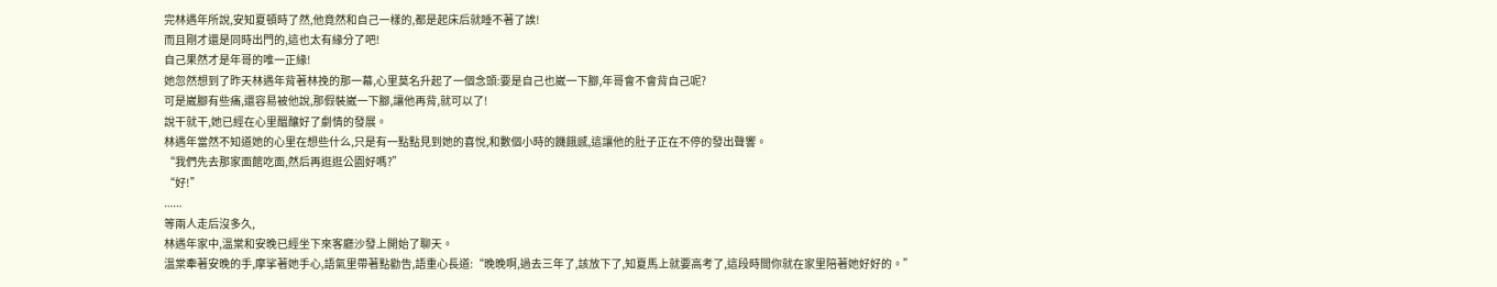完林遇年所說,安知夏頓時了然,他竟然和自己一樣的,都是起床后就睡不著了誒!
而且剛才還是同時出門的,這也太有緣分了吧!
自己果然才是年哥的唯一正緣!
她忽然想到了昨天林遇年背著林挽的那一幕,心里莫名升起了一個念頭:要是自己也崴一下腳,年哥會不會背自己呢?
可是崴腳有些痛,還容易被他說,那假裝崴一下腳,讓他再背,就可以了!
說干就干,她已經在心里醞釀好了劇情的發展。
林遇年當然不知道她的心里在想些什么,只是有一點點見到她的喜悅,和數個小時的饑餓感,這讓他的肚子正在不停的發出聲響。
“我們先去那家面館吃面,然后再逛逛公園好嗎?”
“好!”
......
等兩人走后沒多久,
林遇年家中,溫棠和安晚已經坐下來客廳沙發上開始了聊天。
溫棠牽著安晚的手,摩挲著她手心,語氣里帶著點勸告,語重心長道:“晚晚啊,過去三年了,該放下了,知夏馬上就要高考了,這段時間你就在家里陪著她好好的。”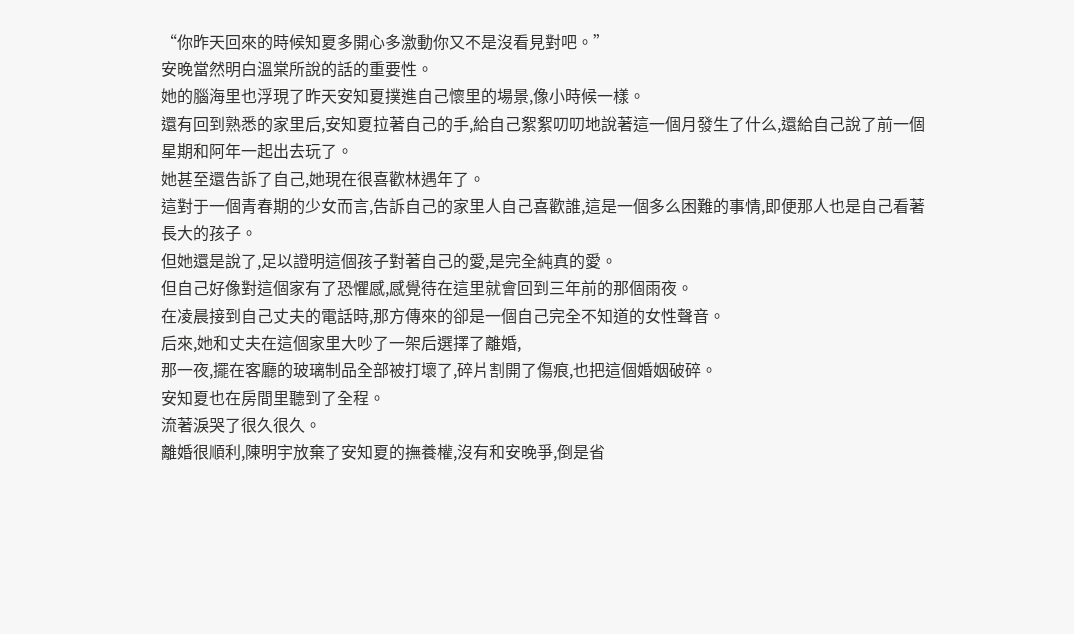“你昨天回來的時候知夏多開心多激動你又不是沒看見對吧。”
安晚當然明白溫棠所說的話的重要性。
她的腦海里也浮現了昨天安知夏撲進自己懷里的場景,像小時候一樣。
還有回到熟悉的家里后,安知夏拉著自己的手,給自己絮絮叨叨地說著這一個月發生了什么,還給自己說了前一個星期和阿年一起出去玩了。
她甚至還告訴了自己,她現在很喜歡林遇年了。
這對于一個青春期的少女而言,告訴自己的家里人自己喜歡誰,這是一個多么困難的事情,即便那人也是自己看著長大的孩子。
但她還是說了,足以證明這個孩子對著自己的愛,是完全純真的愛。
但自己好像對這個家有了恐懼感,感覺待在這里就會回到三年前的那個雨夜。
在凌晨接到自己丈夫的電話時,那方傳來的卻是一個自己完全不知道的女性聲音。
后來,她和丈夫在這個家里大吵了一架后選擇了離婚,
那一夜,擺在客廳的玻璃制品全部被打壞了,碎片割開了傷痕,也把這個婚姻破碎。
安知夏也在房間里聽到了全程。
流著淚哭了很久很久。
離婚很順利,陳明宇放棄了安知夏的撫養權,沒有和安晚爭,倒是省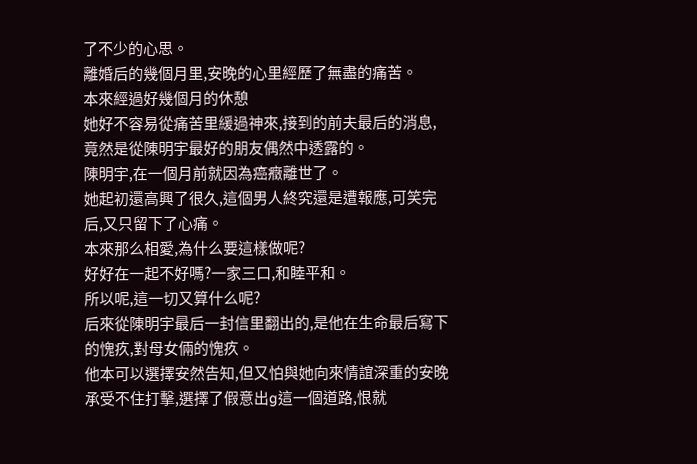了不少的心思。
離婚后的幾個月里,安晚的心里經歷了無盡的痛苦。
本來經過好幾個月的休憩
她好不容易從痛苦里緩過神來,接到的前夫最后的消息,竟然是從陳明宇最好的朋友偶然中透露的。
陳明宇,在一個月前就因為癌癥離世了。
她起初還高興了很久,這個男人終究還是遭報應,可笑完后,又只留下了心痛。
本來那么相愛,為什么要這樣做呢?
好好在一起不好嗎?一家三口,和睦平和。
所以呢,這一切又算什么呢?
后來從陳明宇最后一封信里翻出的,是他在生命最后寫下的愧疚,對母女倆的愧疚。
他本可以選擇安然告知,但又怕與她向來情誼深重的安晚承受不住打擊,選擇了假意出g這一個道路,恨就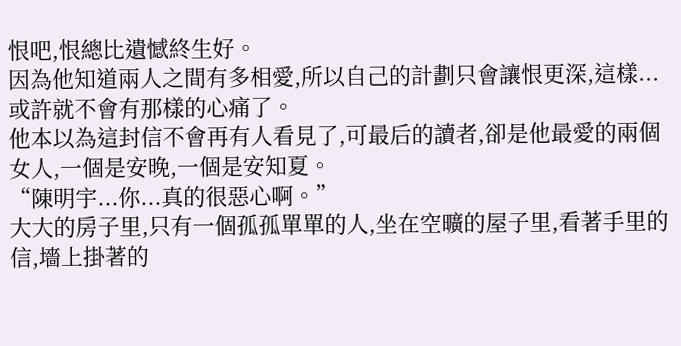恨吧,恨總比遺憾終生好。
因為他知道兩人之間有多相愛,所以自己的計劃只會讓恨更深,這樣...或許就不會有那樣的心痛了。
他本以為這封信不會再有人看見了,可最后的讀者,卻是他最愛的兩個女人,一個是安晚,一個是安知夏。
“陳明宇...你...真的很惡心啊。”
大大的房子里,只有一個孤孤單單的人,坐在空曠的屋子里,看著手里的信,墻上掛著的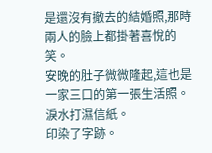是還沒有撤去的結婚照,那時兩人的臉上都掛著喜悅的笑。
安晚的肚子微微隆起,這也是一家三口的第一張生活照。
淚水打濕信紙。
印染了字跡。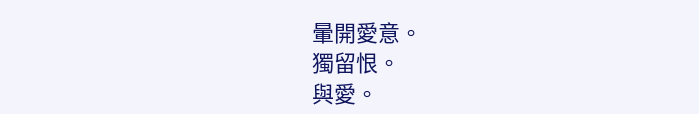暈開愛意。
獨留恨。
與愛。